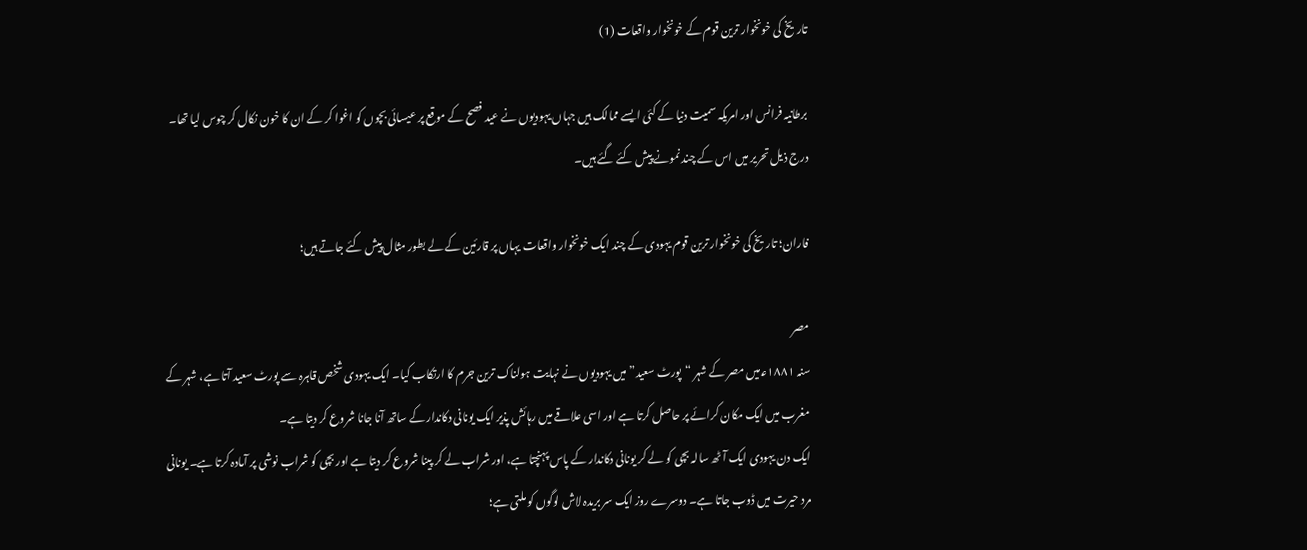تاریخ کی خونخوار ترین قوم کے خونخوار واقعات (1)

برطانیہ فرانس اور امریکہ سمیت دنیا کے کئی ایسے ممالک ہیں جہاں یہودیوں نے عید فصح کے موقع پر عیسائی بچوں کو اغوا کر کے ان کا خون نکال کر چوس لیا تھا۔ درج ذیل تحریر میں اس کے چند نمونے پیش کئے گئے ہیں۔

فاران؛ تاریخ کی خونخوار ترین قوم یہودی کے چند ایک خونخوار واقعات یہاں پر قارئین کے لے بطور مثال پیش کئے جاتے ہیں؛

مصر
سنہ ۱۸۸۱ع‍ میں مصر کے شہر “پورٹ سعید” میں یہودیوں نے نہایت ہولناک ترین جرم کا ارتکاب کیا۔ ایک یہودی شخص قاہرہ سے پورٹ سعید آتا ہے، شہر کے مغرب میں ایک مکان کرائے پر حاصل کرتا ہے اور اسی علاقے میں رہائش پذیر ایک یونانی دکاندار کے ساتھ آنا جانا شروع کر دیتا ہے۔
ایک دن یہودی ایک آٹھ سالہ بچی کو لے کر یونانی دکاندار کے پاس پہنچتا ہے، اور شراب لے کر پینا شروع کر دیتا ہے اور بچی کو شراب نوشی پر آمادہ کرتا ہے۔ یونانی مرد حیرت میں ڈوب جاتا ہے۔ دوسرے روز ایک سر بریدہ لاش لوگوں کو ملتی ہے؛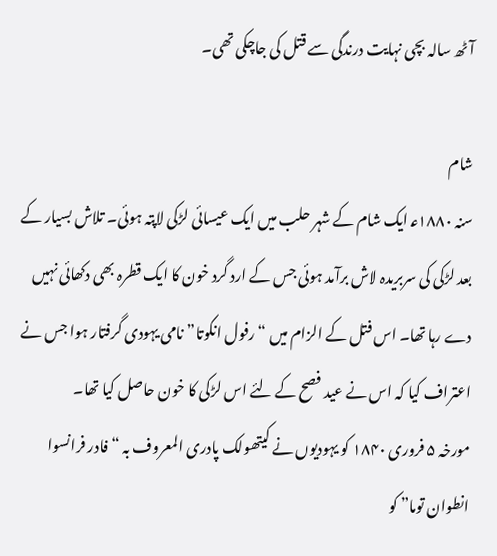آٹھ سالہ بچی نہایت درندگی سے قتل کی جاچکی تھی۔

شام
سنہ ۱۸۸۰ع‍ ایک شام کے شہر حلب میں ایک عیسائی لڑکی لاپتہ ہوئی۔ تلاش بسیار کے بعد لڑکی کی سربریدہ لاش برآمد ہوئی جس کے ارد گرد خون کا ایک قطرہ بھی دکھائی نہیں دے رہا تھا۔ اس فتل کے الزام میں “رفول انکوتا” نامی یہودی گرفتار ہوا جس نے اعتراف کیا کہ اس نے عید فصح کے لئے اس لڑکی کا خون حاصل کیا تھا۔
مورخہ ۵ فروری ۱۸۴۰ کو یہودیوں نے کیتھولک پادری المعروف بہ “فادر فرانسوا انطوان توما” کو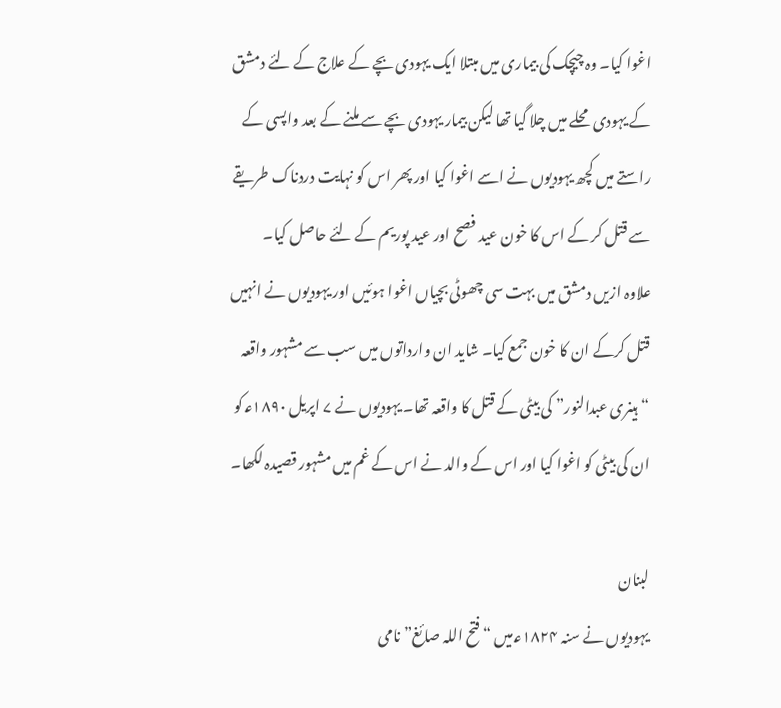اغوا کیا۔ وہ چیچک کی بیماری میں مبتلا ایک یہودی بچے کے علاج کے لئے دمشق کے یہودی محلے میں چلا گیا تھا لیکن بیمار یہودی بچے سے ملنے کے بعد واپسی کے راستے میں کچھ یہودیوں نے اسے اغوا کیا اور پھر اس کو نہایت دردناک طریقے سے قتل کر کے اس کا خون عید فصح اور عید پوریم کے لئے حاصل کیا۔
علاوہ ازیں دمشق میں بہت سی چھوٹی بچیاں اغوا ہوئیں اور یہودیوں نے انہیں قتل کرکے ان کا خون جمع کیا۔ شاید ان وارداتوں میں سب سے مشہور واقعہ “ہینری عبدالنور” کی بیٹی کے قتل کا واقعہ تھا۔ یہودیوں نے ۷ اپریل ۱۸۹۰ع‍ کو ان کی بیٹی کو اغوا کیا اور اس کے والد نے اس کے غم میں مشہور قصیدہ لکھا۔

لبنان
یہودیوں نے سنہ ۱۸۲۴ع‍ میں “فتح اللہ صائغ” نامی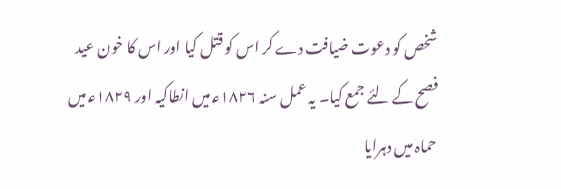شخص کو دعوت ضیافت دے کر اس کو قتل کیا اور اس کا خون عید فصح کے لئے جمع کیا۔ یہ عمل سنہ ۱۸۲۶ع‍ میں انطاکیہ اور ۱۸۲۹ع‍ میں حماہ میں دہرایا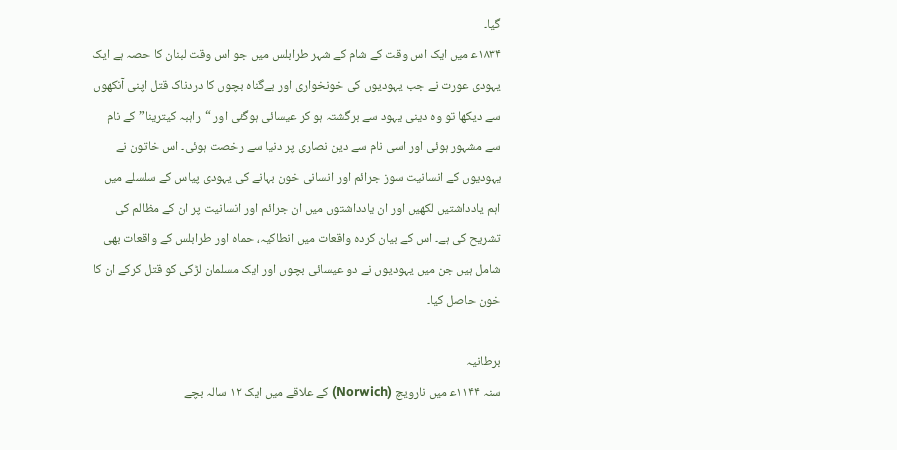گیا۔
۱۸۳۴ع‍ میں ایک اس وقت کے شام کے شہر طرابلس میں جو اس وقت لبنان کا حصہ ہے ایک یہودی عورت نے جب یہودیوں کی خونخواری اور بےگناہ بچوں کا دردناک قتل اپنی آنکھوں سے دیکھا تو وہ دینی یہود سے برگشتہ ہو کر عیسائی ہوگئی اور “راہبہ کیترینا” کے نام سے مشہور ہوئی اور اسی نام سے دین نصاری پر دنیا سے رخصت ہوئی۔ اس خاتون نے یہودیوں کے انسانیت سوز جرائم اور انسانی خون بہانے کی یہودی پیاس کے سلسلے میں اہم یادداشتیں لکھیں اور ان یادداشتوں میں ان جرائم اور انسانیت پر ان کے مظالم کی تشریح کی ہے۔ اس کے بیان کردہ واقعات میں انطاکیہ، حماہ اور طرابلس کے واقعات بھی شامل ہیں جن میں یہودیوں نے دو عیسائی بچوں اور ایک مسلمان لڑکی کو قتل کرکے ان کا خون حاصل کیا۔

برطانیہ
سنہ ۱۱۴۴ع‍ میں نارویچ (Norwich) کے علاقے میں ایک ۱۲ سالہ بچے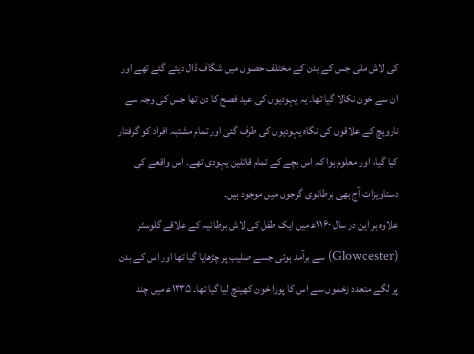کی لاش ملی جس کے بدن کے مختلف حصوں میں شگاف ڈال دیئے گئے تھے اور ان سے خون نکالا گیا تھا۔ یہ یہودیوں کی عید فصح کا دن تھا جس کی وجہ سے نارویچ کے علاقوں کی نگاہ یہودیوں کی طرف گئی اور تمام مشتبہ افراد کو گرفتار کیا گیا، اور معلوم ہوا کہ اس بچے کے تمام قاتلین یہودی تھے۔ اس واقعے کی دستاویزات آج بھی برطانوی گرجوں میں موجود ہیں۔
علاوه بر این در سال ۱۱۶۰ع‍ میں ایک طفل کی لاش برطانیہ کے علاقے گلوسٹر (Glowcester) سے برآمد ہوئی جسے صلیب پر چڑھایا گیا تھا اور اس کے بدن پر لگے متعدد زخموں سے اس کا پورا خون کھینچ لیا گیا تھا۔ ۱۲۳۵ع‍ میں چند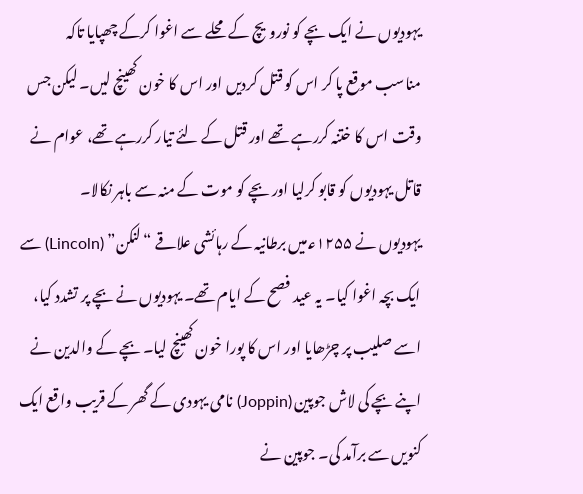یہودیوں نے ایک بچے کو نورویچ کے محلے سے اغوا کرکے چھپایا تاکہ مناسب موقع پا کر اس کو قتل کردیں اور اس کا خون کھینچ لیں۔ لیکن جس وقت اس کا ختنہ کررہے تھے اور قتل کے لئے تیار کررہے تھے، عوام نے قاتل یہودیوں کو قابو کرلیا اور بچے کو موت کے منہ سے باہر نکالا۔
یہودیوں نے ۱۲۵۵ع‍ میں برطانیہ کے رہائشی علاقے “لنکن” (Lincoln) سے ایک بچہ اغوا کیا۔ یہ عید فصح کے ایام تھے۔ یہودیوں نے بچے پر تشدد کیا، اسے صلیب پر چڑھایا اور اس کا پورا خون کھینچ لیا۔ بچے کے والدین نے اپنے بچے کی لاش جوپین (Joppin) نامی یہودی کے گھر کے قریب واقع ایک کنویں سے برآمد کی۔ جوپین نے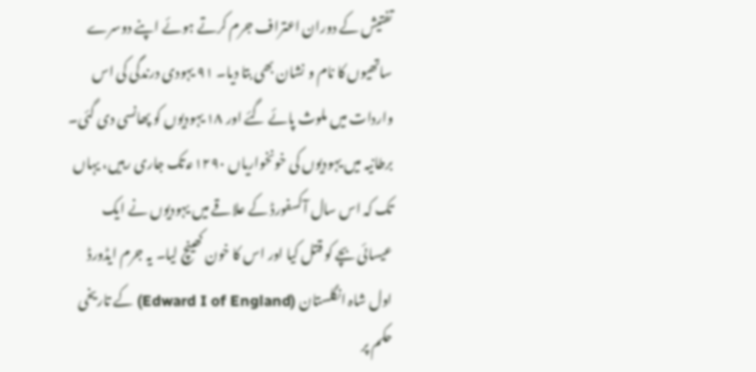تفتیش کے دوران اعتراف جرم کرتے ہوئے اپنے دوسرے ساتھیوں کا نام و نشان بھی بتا دیا۔ ۹۱ یہودی درندگی کی اس واردات میں ملوث پائے گئے اور ۱۸ یہودیوں کو پھانسی دی گئی۔
برطانیہ میں یہودیوں کی خونخواریاں ۱۲۹۰ع‍ تک جاری رہیں، یہاں تک کہ اس سال آکسفورڈ کے علاقے میں یہودیوں نے ایک عیسائی بچے کو قتل کیا اور اس کا خون کھینچ لیا۔ یہ جرم ایڈورڈ اول شاہ انگلستان (Edward I of England) کے تاریخی حکم پر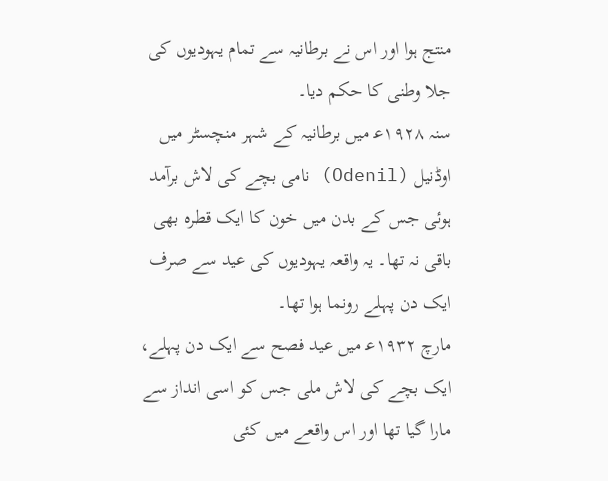منتج ہوا اور اس نے برطانیہ سے تمام یہودیوں کی جلا وطنی کا حکم دیا۔
سنہ ۱۹۲۸ع‍ میں برطانیہ کے شہر منچسٹر میں اوڈنیل (Odenil) نامی بچے کی لاش برآمد ہوئی جس کے بدن میں خون کا ایک قطرہ بھی باقی نہ تھا۔ یہ واقعہ یہودیوں کی عید سے صرف ایک دن پہلے رونما ہوا تھا۔
مارچ ۱۹۳۲ع‍ میں عید فصح سے ایک دن پہلے، ایک بچے کی لاش ملی جس کو اسی انداز سے مارا گیا تھا اور اس واقعے میں کئی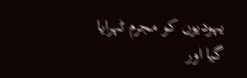یہودیوں کو مجرم ٹہرایا گیا اور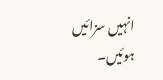انہیں سزائیں ہوئیں۔